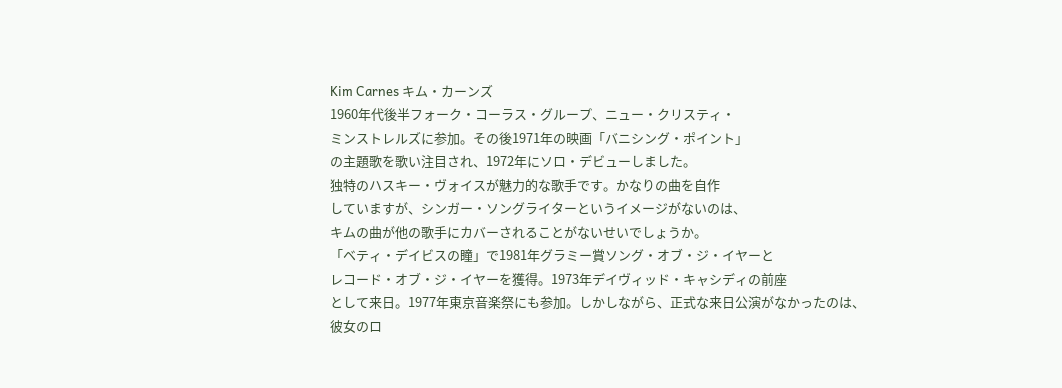Kim Carnes キム・カーンズ
1960年代後半フォーク・コーラス・グループ、ニュー・クリスティ・
ミンストレルズに参加。その後1971年の映画「バニシング・ポイント」
の主題歌を歌い注目され、1972年にソロ・デビューしました。
独特のハスキー・ヴォイスが魅力的な歌手です。かなりの曲を自作
していますが、シンガー・ソングライターというイメージがないのは、
キムの曲が他の歌手にカバーされることがないせいでしょうか。
「ベティ・デイビスの瞳」で1981年グラミー賞ソング・オブ・ジ・イヤーと
レコード・オブ・ジ・イヤーを獲得。1973年デイヴィッド・キャシディの前座
として来日。1977年東京音楽祭にも参加。しかしながら、正式な来日公演がなかったのは、
彼女のロ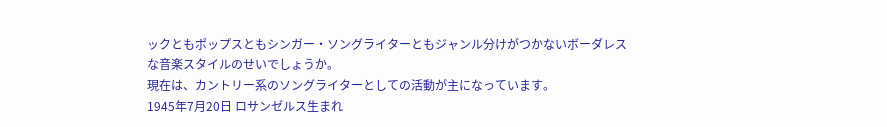ックともポップスともシンガー・ソングライターともジャンル分けがつかないボーダレス
な音楽スタイルのせいでしょうか。
現在は、カントリー系のソングライターとしての活動が主になっています。
1945年7月20日 ロサンゼルス生まれ